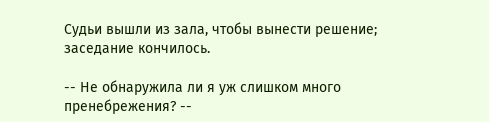Судьи вышли из зала, чтобы вынести решение; заседание кончилось.

-- Не обнаружила ли я уж слишком много пренебрежения? --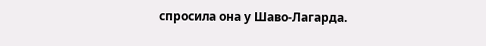спросила она у Шаво-Лагарда.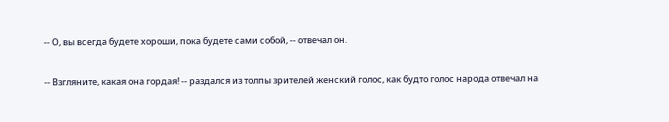-- О, вы всегда будете хороши, пока будете сами собой, -- отвечал он.

-- Взгляните, какая она гордая! -- раздался из толпы зрителей женский голос, как будто голос народа отвечал на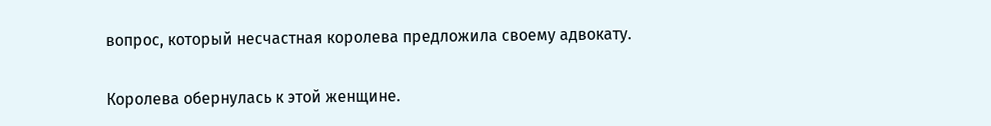вопрос, который несчастная королева предложила своему адвокату.

Королева обернулась к этой женщине.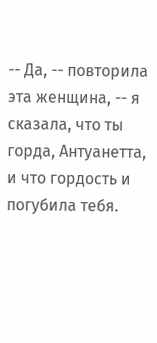-- Да, -- повторила эта женщина, -- я сказала, что ты горда, Антуанетта, и что гордость и погубила тебя.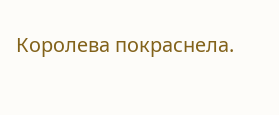Королева покраснела.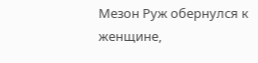Мезон Руж обернулся к женщине,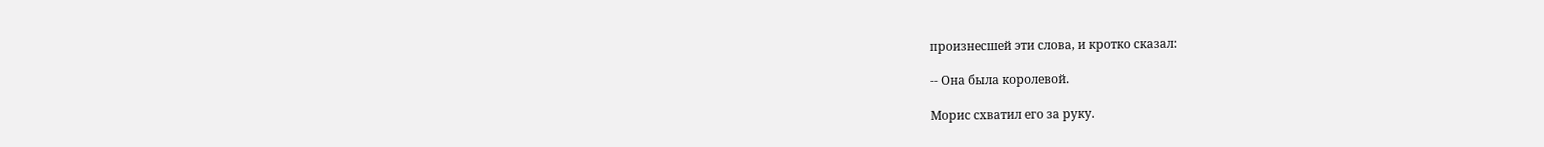произнесшей эти слова, и кротко сказал:

-- Она была королевой.

Морис схватил его за руку.